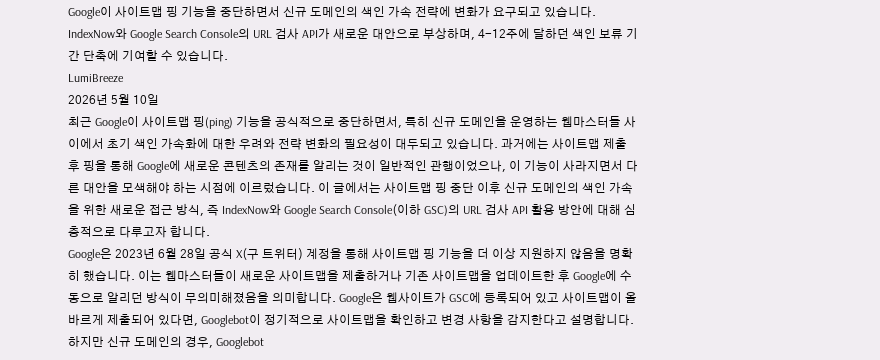Google이 사이트맵 핑 기능을 중단하면서 신규 도메인의 색인 가속 전략에 변화가 요구되고 있습니다. IndexNow와 Google Search Console의 URL 검사 API가 새로운 대안으로 부상하며, 4-12주에 달하던 색인 보류 기간 단축에 기여할 수 있습니다.
LumiBreeze
2026년 5월 10일
최근 Google이 사이트맵 핑(ping) 기능을 공식적으로 중단하면서, 특히 신규 도메인을 운영하는 웹마스터들 사이에서 초기 색인 가속화에 대한 우려와 전략 변화의 필요성이 대두되고 있습니다. 과거에는 사이트맵 제출 후 핑을 통해 Google에 새로운 콘텐츠의 존재를 알리는 것이 일반적인 관행이었으나, 이 기능이 사라지면서 다른 대안을 모색해야 하는 시점에 이르렀습니다. 이 글에서는 사이트맵 핑 중단 이후 신규 도메인의 색인 가속을 위한 새로운 접근 방식, 즉 IndexNow와 Google Search Console(이하 GSC)의 URL 검사 API 활용 방안에 대해 심층적으로 다루고자 합니다.
Google은 2023년 6월 28일 공식 X(구 트위터) 계정을 통해 사이트맵 핑 기능을 더 이상 지원하지 않음을 명확히 했습니다. 이는 웹마스터들이 새로운 사이트맵을 제출하거나 기존 사이트맵을 업데이트한 후 Google에 수동으로 알리던 방식이 무의미해졌음을 의미합니다. Google은 웹사이트가 GSC에 등록되어 있고 사이트맵이 올바르게 제출되어 있다면, Googlebot이 정기적으로 사이트맵을 확인하고 변경 사항을 감지한다고 설명합니다. 하지만 신규 도메인의 경우, Googlebot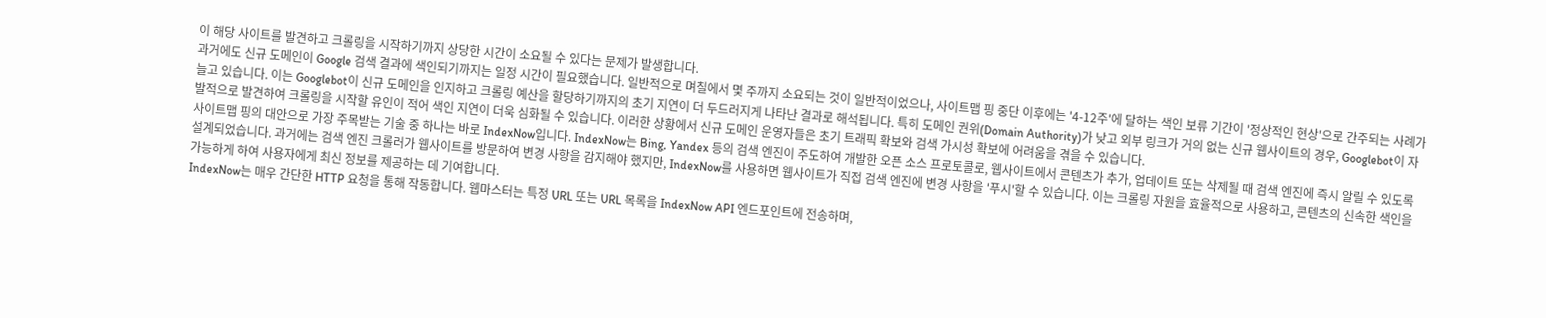이 해당 사이트를 발견하고 크롤링을 시작하기까지 상당한 시간이 소요될 수 있다는 문제가 발생합니다.
과거에도 신규 도메인이 Google 검색 결과에 색인되기까지는 일정 시간이 필요했습니다. 일반적으로 며칠에서 몇 주까지 소요되는 것이 일반적이었으나, 사이트맵 핑 중단 이후에는 '4-12주'에 달하는 색인 보류 기간이 '정상적인 현상'으로 간주되는 사례가 늘고 있습니다. 이는 Googlebot이 신규 도메인을 인지하고 크롤링 예산을 할당하기까지의 초기 지연이 더 두드러지게 나타난 결과로 해석됩니다. 특히 도메인 권위(Domain Authority)가 낮고 외부 링크가 거의 없는 신규 웹사이트의 경우, Googlebot이 자발적으로 발견하여 크롤링을 시작할 유인이 적어 색인 지연이 더욱 심화될 수 있습니다. 이러한 상황에서 신규 도메인 운영자들은 초기 트래픽 확보와 검색 가시성 확보에 어려움을 겪을 수 있습니다.
사이트맵 핑의 대안으로 가장 주목받는 기술 중 하나는 바로 IndexNow입니다. IndexNow는 Bing, Yandex 등의 검색 엔진이 주도하여 개발한 오픈 소스 프로토콜로, 웹사이트에서 콘텐츠가 추가, 업데이트 또는 삭제될 때 검색 엔진에 즉시 알릴 수 있도록 설계되었습니다. 과거에는 검색 엔진 크롤러가 웹사이트를 방문하여 변경 사항을 감지해야 했지만, IndexNow를 사용하면 웹사이트가 직접 검색 엔진에 변경 사항을 '푸시'할 수 있습니다. 이는 크롤링 자원을 효율적으로 사용하고, 콘텐츠의 신속한 색인을 가능하게 하여 사용자에게 최신 정보를 제공하는 데 기여합니다.
IndexNow는 매우 간단한 HTTP 요청을 통해 작동합니다. 웹마스터는 특정 URL 또는 URL 목록을 IndexNow API 엔드포인트에 전송하며,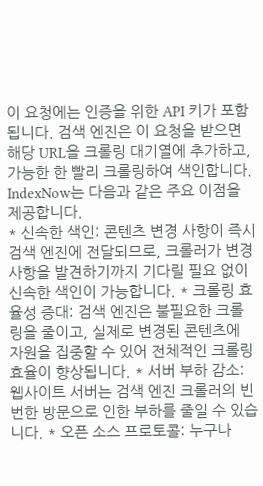이 요청에는 인증을 위한 API 키가 포함됩니다. 검색 엔진은 이 요청을 받으면 해당 URL을 크롤링 대기열에 추가하고, 가능한 한 빨리 크롤링하여 색인합니다. IndexNow는 다음과 같은 주요 이점을 제공합니다.
* 신속한 색인: 콘텐츠 변경 사항이 즉시 검색 엔진에 전달되므로, 크롤러가 변경 사항을 발견하기까지 기다릴 필요 없이 신속한 색인이 가능합니다. * 크롤링 효율성 증대: 검색 엔진은 불필요한 크롤링을 줄이고, 실제로 변경된 콘텐츠에 자원을 집중할 수 있어 전체적인 크롤링 효율이 향상됩니다. * 서버 부하 감소: 웹사이트 서버는 검색 엔진 크롤러의 빈번한 방문으로 인한 부하를 줄일 수 있습니다. * 오픈 소스 프로토콜: 누구나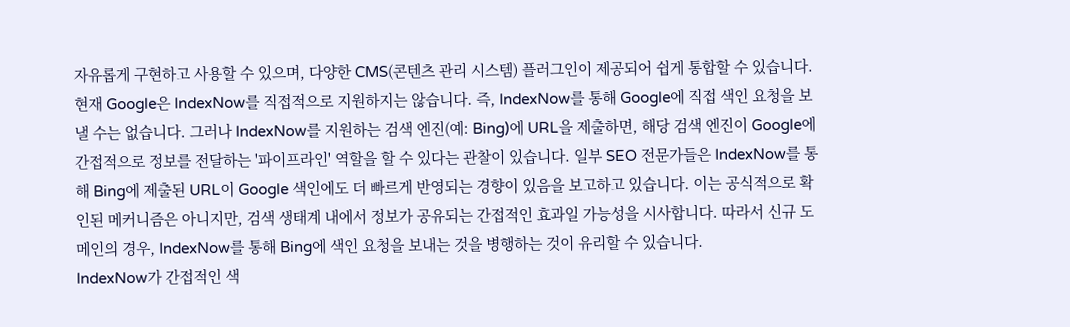자유롭게 구현하고 사용할 수 있으며, 다양한 CMS(콘텐츠 관리 시스템) 플러그인이 제공되어 쉽게 통합할 수 있습니다.
현재 Google은 IndexNow를 직접적으로 지원하지는 않습니다. 즉, IndexNow를 통해 Google에 직접 색인 요청을 보낼 수는 없습니다. 그러나 IndexNow를 지원하는 검색 엔진(예: Bing)에 URL을 제출하면, 해당 검색 엔진이 Google에 간접적으로 정보를 전달하는 '파이프라인' 역할을 할 수 있다는 관찰이 있습니다. 일부 SEO 전문가들은 IndexNow를 통해 Bing에 제출된 URL이 Google 색인에도 더 빠르게 반영되는 경향이 있음을 보고하고 있습니다. 이는 공식적으로 확인된 메커니즘은 아니지만, 검색 생태계 내에서 정보가 공유되는 간접적인 효과일 가능성을 시사합니다. 따라서 신규 도메인의 경우, IndexNow를 통해 Bing에 색인 요청을 보내는 것을 병행하는 것이 유리할 수 있습니다.
IndexNow가 간접적인 색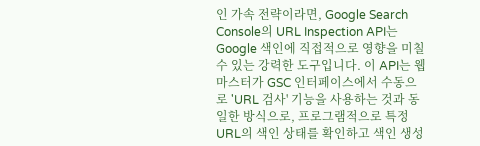인 가속 전략이라면, Google Search Console의 URL Inspection API는 Google 색인에 직접적으로 영향을 미칠 수 있는 강력한 도구입니다. 이 API는 웹마스터가 GSC 인터페이스에서 수동으로 'URL 검사' 기능을 사용하는 것과 동일한 방식으로, 프로그램적으로 특정 URL의 색인 상태를 확인하고 색인 생성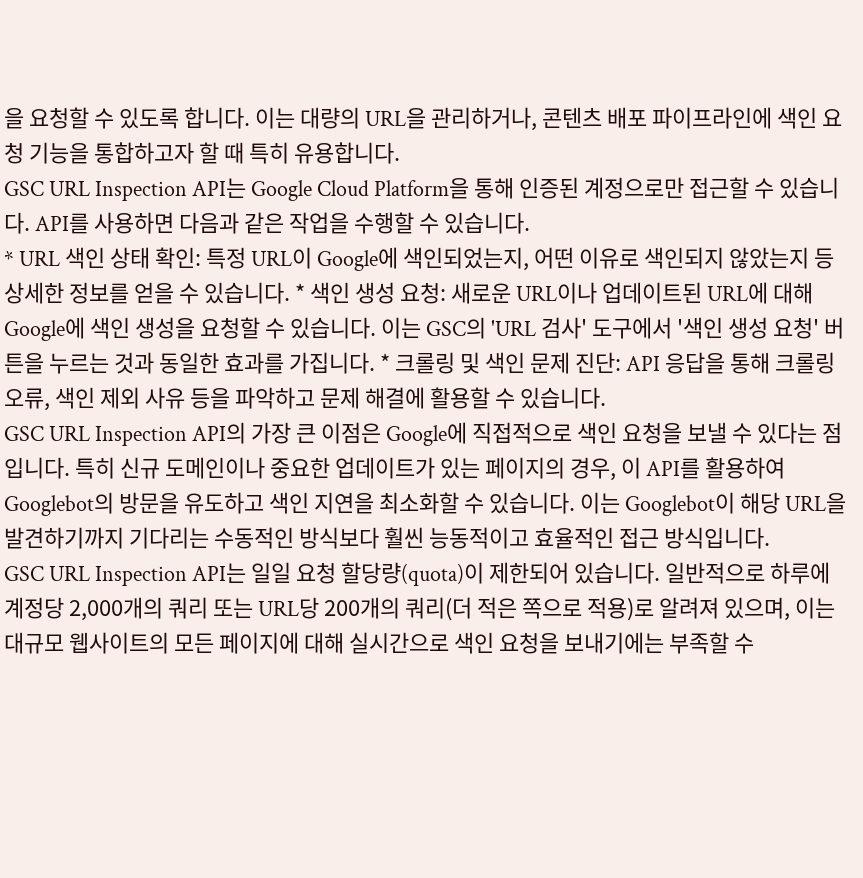을 요청할 수 있도록 합니다. 이는 대량의 URL을 관리하거나, 콘텐츠 배포 파이프라인에 색인 요청 기능을 통합하고자 할 때 특히 유용합니다.
GSC URL Inspection API는 Google Cloud Platform을 통해 인증된 계정으로만 접근할 수 있습니다. API를 사용하면 다음과 같은 작업을 수행할 수 있습니다.
* URL 색인 상태 확인: 특정 URL이 Google에 색인되었는지, 어떤 이유로 색인되지 않았는지 등 상세한 정보를 얻을 수 있습니다. * 색인 생성 요청: 새로운 URL이나 업데이트된 URL에 대해 Google에 색인 생성을 요청할 수 있습니다. 이는 GSC의 'URL 검사' 도구에서 '색인 생성 요청' 버튼을 누르는 것과 동일한 효과를 가집니다. * 크롤링 및 색인 문제 진단: API 응답을 통해 크롤링 오류, 색인 제외 사유 등을 파악하고 문제 해결에 활용할 수 있습니다.
GSC URL Inspection API의 가장 큰 이점은 Google에 직접적으로 색인 요청을 보낼 수 있다는 점입니다. 특히 신규 도메인이나 중요한 업데이트가 있는 페이지의 경우, 이 API를 활용하여 Googlebot의 방문을 유도하고 색인 지연을 최소화할 수 있습니다. 이는 Googlebot이 해당 URL을 발견하기까지 기다리는 수동적인 방식보다 훨씬 능동적이고 효율적인 접근 방식입니다.
GSC URL Inspection API는 일일 요청 할당량(quota)이 제한되어 있습니다. 일반적으로 하루에 계정당 2,000개의 쿼리 또는 URL당 200개의 쿼리(더 적은 쪽으로 적용)로 알려져 있으며, 이는 대규모 웹사이트의 모든 페이지에 대해 실시간으로 색인 요청을 보내기에는 부족할 수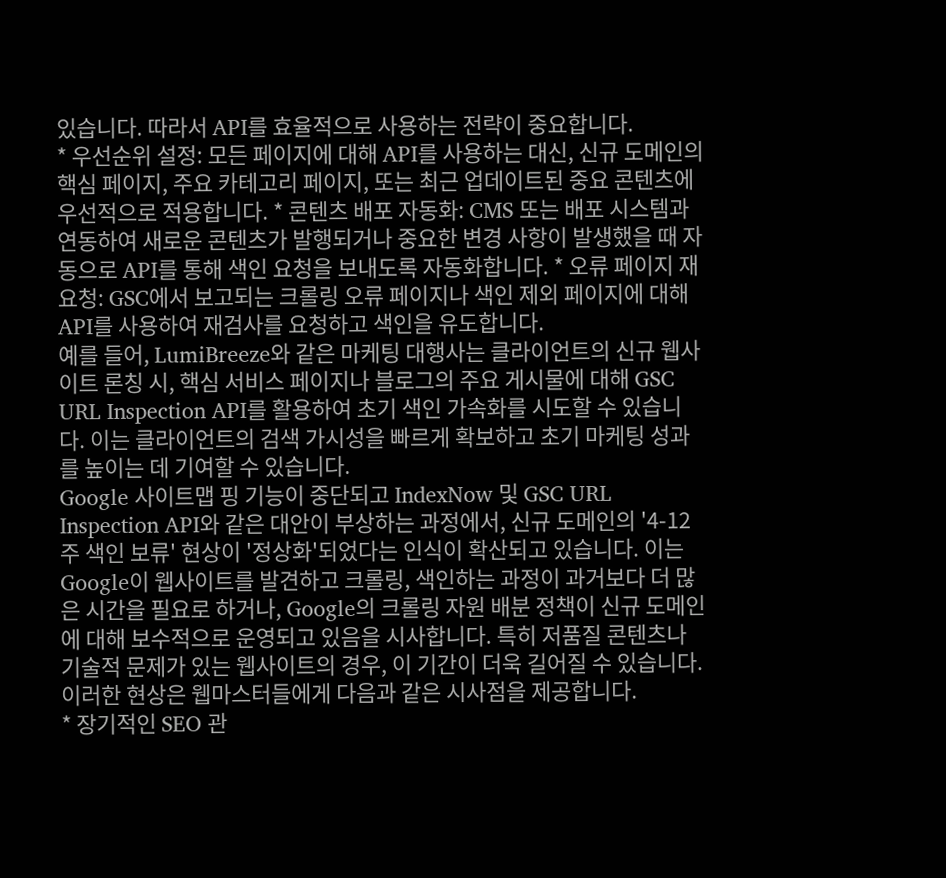있습니다. 따라서 API를 효율적으로 사용하는 전략이 중요합니다.
* 우선순위 설정: 모든 페이지에 대해 API를 사용하는 대신, 신규 도메인의 핵심 페이지, 주요 카테고리 페이지, 또는 최근 업데이트된 중요 콘텐츠에 우선적으로 적용합니다. * 콘텐츠 배포 자동화: CMS 또는 배포 시스템과 연동하여 새로운 콘텐츠가 발행되거나 중요한 변경 사항이 발생했을 때 자동으로 API를 통해 색인 요청을 보내도록 자동화합니다. * 오류 페이지 재요청: GSC에서 보고되는 크롤링 오류 페이지나 색인 제외 페이지에 대해 API를 사용하여 재검사를 요청하고 색인을 유도합니다.
예를 들어, LumiBreeze와 같은 마케팅 대행사는 클라이언트의 신규 웹사이트 론칭 시, 핵심 서비스 페이지나 블로그의 주요 게시물에 대해 GSC URL Inspection API를 활용하여 초기 색인 가속화를 시도할 수 있습니다. 이는 클라이언트의 검색 가시성을 빠르게 확보하고 초기 마케팅 성과를 높이는 데 기여할 수 있습니다.
Google 사이트맵 핑 기능이 중단되고 IndexNow 및 GSC URL Inspection API와 같은 대안이 부상하는 과정에서, 신규 도메인의 '4-12주 색인 보류' 현상이 '정상화'되었다는 인식이 확산되고 있습니다. 이는 Google이 웹사이트를 발견하고 크롤링, 색인하는 과정이 과거보다 더 많은 시간을 필요로 하거나, Google의 크롤링 자원 배분 정책이 신규 도메인에 대해 보수적으로 운영되고 있음을 시사합니다. 특히 저품질 콘텐츠나 기술적 문제가 있는 웹사이트의 경우, 이 기간이 더욱 길어질 수 있습니다.
이러한 현상은 웹마스터들에게 다음과 같은 시사점을 제공합니다.
* 장기적인 SEO 관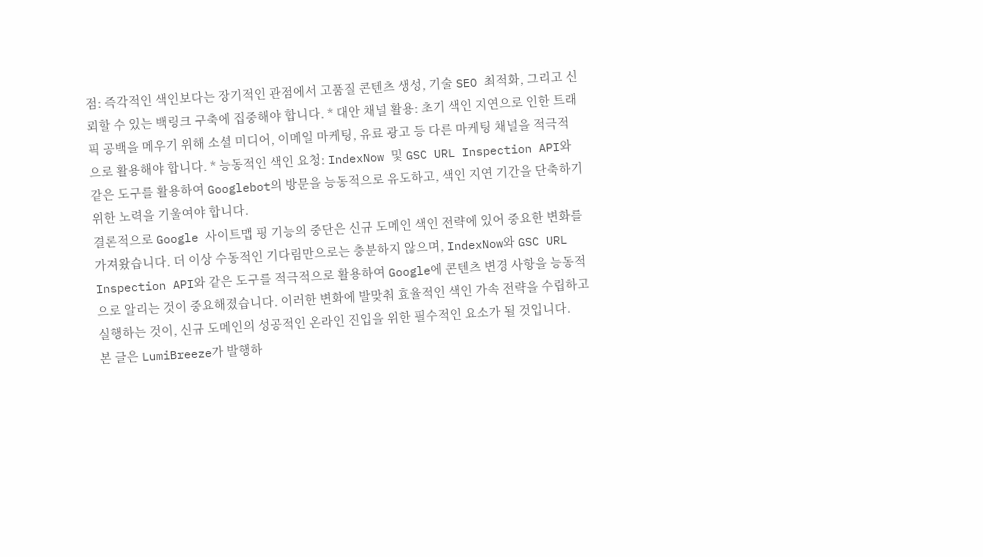점: 즉각적인 색인보다는 장기적인 관점에서 고품질 콘텐츠 생성, 기술 SEO 최적화, 그리고 신뢰할 수 있는 백링크 구축에 집중해야 합니다. * 대안 채널 활용: 초기 색인 지연으로 인한 트래픽 공백을 메우기 위해 소셜 미디어, 이메일 마케팅, 유료 광고 등 다른 마케팅 채널을 적극적으로 활용해야 합니다. * 능동적인 색인 요청: IndexNow 및 GSC URL Inspection API와 같은 도구를 활용하여 Googlebot의 방문을 능동적으로 유도하고, 색인 지연 기간을 단축하기 위한 노력을 기울여야 합니다.
결론적으로 Google 사이트맵 핑 기능의 중단은 신규 도메인 색인 전략에 있어 중요한 변화를 가져왔습니다. 더 이상 수동적인 기다림만으로는 충분하지 않으며, IndexNow와 GSC URL Inspection API와 같은 도구를 적극적으로 활용하여 Google에 콘텐츠 변경 사항을 능동적으로 알리는 것이 중요해졌습니다. 이러한 변화에 발맞춰 효율적인 색인 가속 전략을 수립하고 실행하는 것이, 신규 도메인의 성공적인 온라인 진입을 위한 필수적인 요소가 될 것입니다.
본 글은 LumiBreeze가 발행하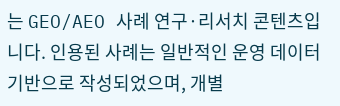는 GEO/AEO 사례 연구·리서치 콘텐츠입니다. 인용된 사례는 일반적인 운영 데이터 기반으로 작성되었으며, 개별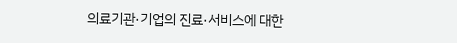의료기관·기업의 진료·서비스에 대한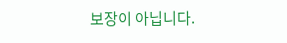보장이 아닙니다.